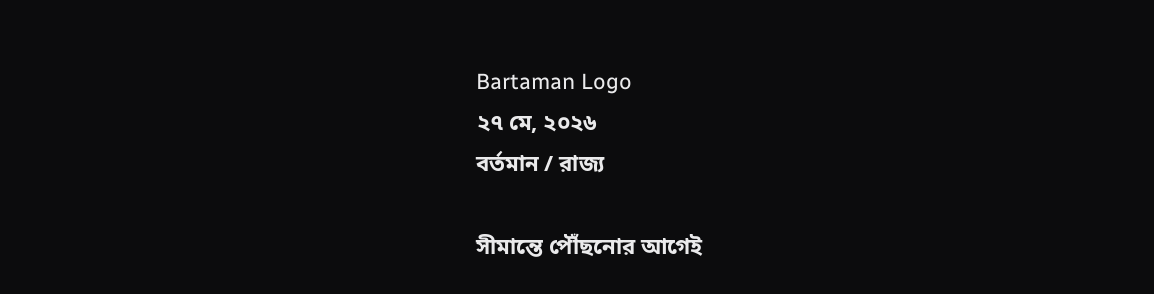Bartaman Logo
২৭ মে, ২০২৬
বর্তমান / রাজ্য

সীমান্তে পৌঁছনোর আগেই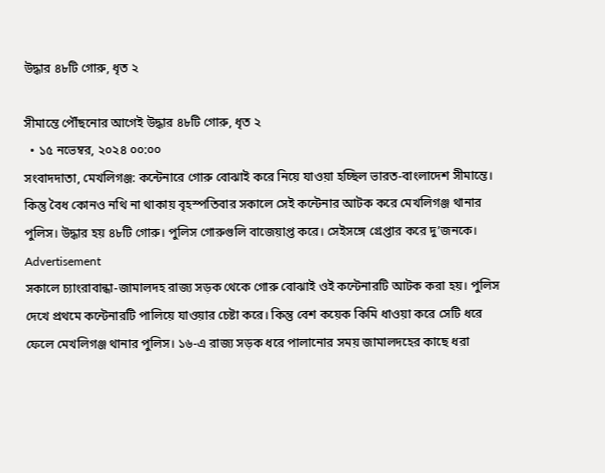উদ্ধার ৪৮টি গোরু, ধৃত ২

সীমান্তে পৌঁছনোর আগেই উদ্ধার ৪৮টি গোরু, ধৃত ২
  • ১৫ নভেম্বর, ২০২৪ ০০:০০
সংবাদদাতা, মেখলিগঞ্জ: কন্টেনারে গোরু বোঝাই করে নিয়ে যাওয়া হচ্ছিল ভারত-বাংলাদেশ সীমান্তে। কিন্তু বৈধ কোনও নথি না থাকায় বৃহস্পতিবার সকালে সেই কন্টেনার আটক করে মেখলিগঞ্জ থানার পুলিস। উদ্ধার হয় ৪৮টি গোরু। পুলিস গোরুগুলি বাজেয়াপ্ত করে। সেইসঙ্গে গ্রেপ্তার করে দু’জনকে।
Advertisement
সকালে চ্যাংরাবান্ধা-জামালদহ রাজ্য সড়ক থেকে গোরু বোঝাই ওই কন্টেনারটি আটক করা হয়। পুলিস দেখে প্রথমে কন্টেনারটি পালিয়ে যাওয়ার চেষ্টা করে। কিন্তু বেশ কয়েক কিমি ধাওয়া করে সেটি ধরে ফেলে মেখলিগঞ্জ থানার পুলিস। ১৬-এ রাজ্য সড়ক ধরে পালানোর সময় জামালদহের কাছে ধরা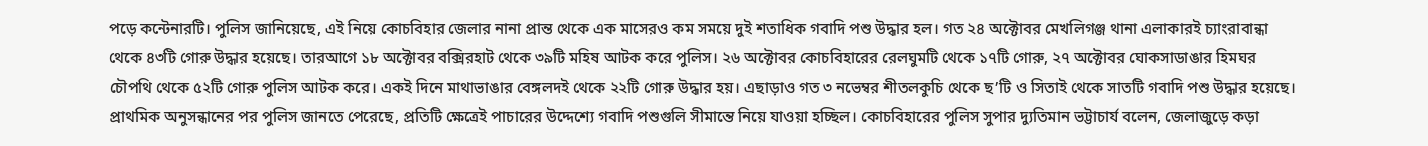পড়ে কন্টেনারটি। পুলিস জানিয়েছে, এই নিয়ে কোচবিহার জেলার নানা প্রান্ত থেকে এক মাসেরও কম সময়ে দুই শতাধিক গবাদি পশু উদ্ধার হল। গত ২৪ অক্টোবর মেখলিগঞ্জ থানা এলাকারই চ্যাংরাবান্ধা থেকে ৪৩টি গোরু উদ্ধার হয়েছে। তারআগে ১৮ অক্টোবর বক্সিরহাট থেকে ৩৯টি মহিষ আটক করে পুলিস। ২৬ অক্টোবর কোচবিহারের রেলঘুমটি থেকে ১৭টি গোরু, ২৭ অক্টোবর ঘোকসাডাঙার হিমঘর চৌপথি থেকে ৫২টি গোরু পুলিস আটক করে। একই দিনে মাথাভাঙার বেঙ্গলদই থেকে ২২টি গোরু উদ্ধার হয়। এছাড়াও গত ৩ নভেম্বর শীতলকুচি থেকে ছ’টি ও সিতাই থেকে সাতটি গবাদি পশু উদ্ধার হয়েছে।
প্রাথমিক অনুসন্ধানের পর পুলিস জানতে পেরেছে, প্রতিটি ক্ষেত্রেই পাচারের উদ্দেশ্যে গবাদি পশুগুলি সীমান্তে নিয়ে যাওয়া হচ্ছিল। কোচবিহারের পুলিস সুপার দ্যুতিমান ভট্টাচার্য বলেন, জেলাজুড়ে কড়া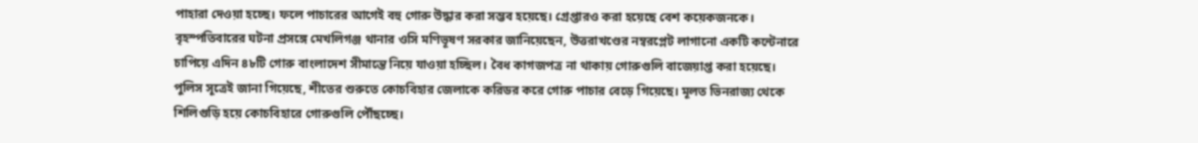পাহারা দেওয়া হচ্ছে। ফলে পাচারের আগেই বহু গোরু উদ্ধার করা সম্ভব হয়েছে। গ্রেপ্তারও করা হয়েছে বেশ কয়েকজনকে।
বৃহস্পতিবারের ঘটনা প্রসঙ্গে মেখলিগঞ্জ থানার ওসি মণিভূষণ সরকার জানিয়েছেন, উত্তরাখণ্ডের নম্বরপ্লেট লাগানো একটি কন্টেনারে চাপিয়ে এদিন ৪৮টি গোরু বাংলাদেশ সীমান্তে নিয়ে যাওয়া হচ্ছিল। বৈধ কাগজপত্র না থাকায় গোরুগুলি বাজেয়াপ্ত করা হয়েছে।
পুলিস সূত্রেই জানা গিয়েছে, শীতের শুরুতে কোচবিহার জেলাকে করিডর করে গোরু পাচার বেড়ে গিয়েছে। মূলত ভিনরাজ্য থেকে শিলিগুড়ি হয়ে কোচবিহারে গোরুগুলি পৌঁছচ্ছে।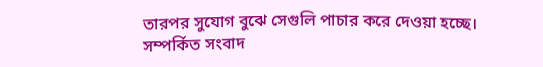তারপর সুযোগ বুঝে সেগুলি পাচার করে দেওয়া হচ্ছে।
সম্পর্কিত সংবাদ